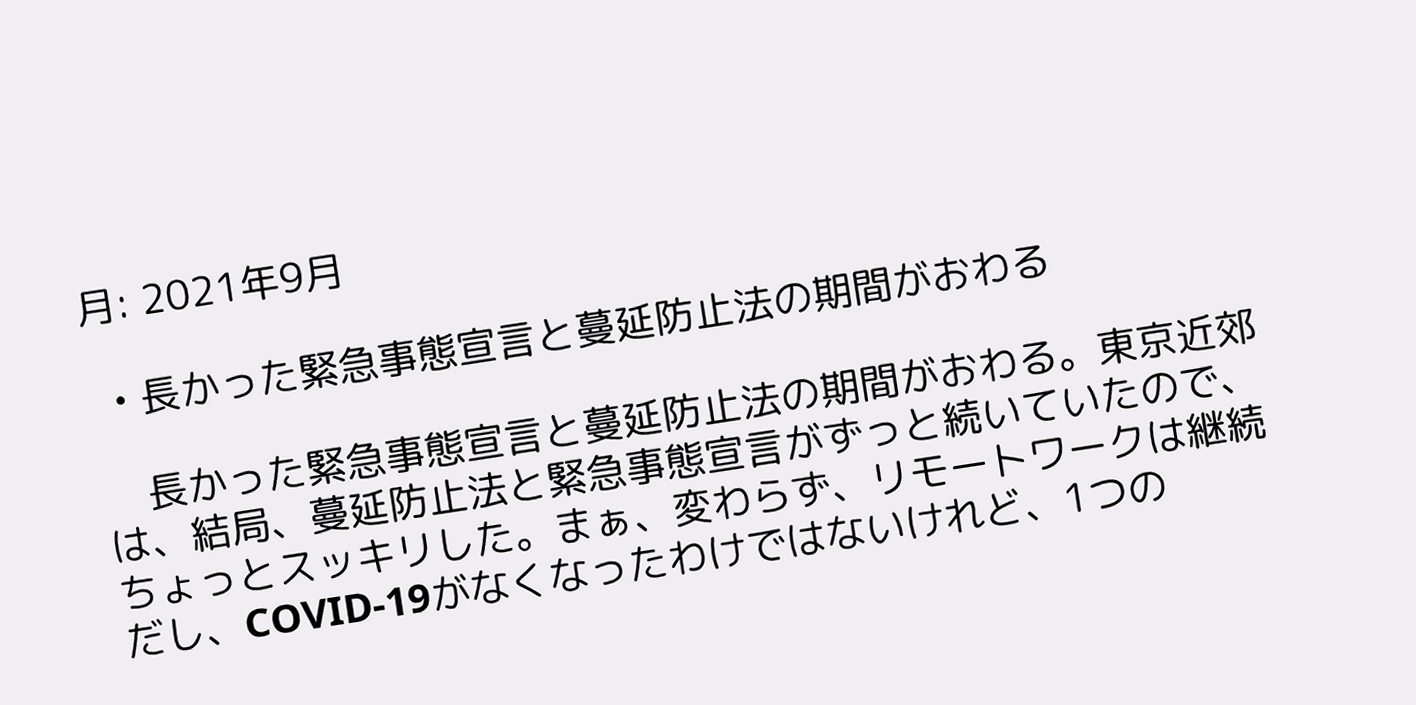月: 2021年9月

  • 長かった緊急事態宣言と蔓延防止法の期間がおわる

    長かった緊急事態宣言と蔓延防止法の期間がおわる。東京近郊は、結局、蔓延防止法と緊急事態宣言がずっと続いていたので、ちょっとスッキリした。まぁ、変わらず、リモートワークは継続だし、COVID-19がなくなったわけではないけれど、1つの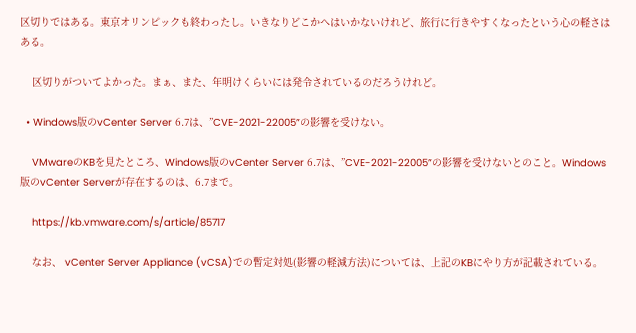区切りではある。東京オリンピックも終わったし。いきなりどこかへはいかないけれど、旅行に行きやすくなったという心の軽さはある。

    区切りがついてよかった。まぁ、また、年明けくらいには発令されているのだろうけれど。

  • Windows版のvCenter Server 6.7は、”CVE-2021-22005”の影響を受けない。

    VMwareのKBを見たところ、Windows版のvCenter Server 6.7は、”CVE-2021-22005”の影響を受けないとのこと。Windows版のvCenter Serverが存在するのは、6.7まで。

    https://kb.vmware.com/s/article/85717

    なお、 vCenter Server Appliance (vCSA)での暫定対処(影響の軽減方法)については、上記のKBにやり方が記載されている。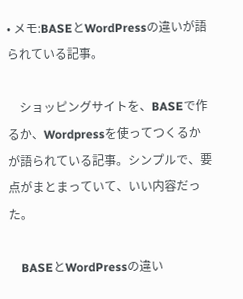• メモ:BASEとWordPressの違いが語られている記事。

    ショッピングサイトを、BASEで作るか、Wordpressを使ってつくるかが語られている記事。シンプルで、要点がまとまっていて、いい内容だった。

    BASEとWordPressの違い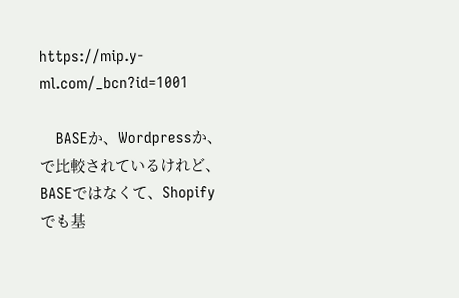https://mip.y-ml.com/_bcn?id=1001

    BASEか、Wordpressか、で比較されているけれど、BASEではなくて、Shopifyでも基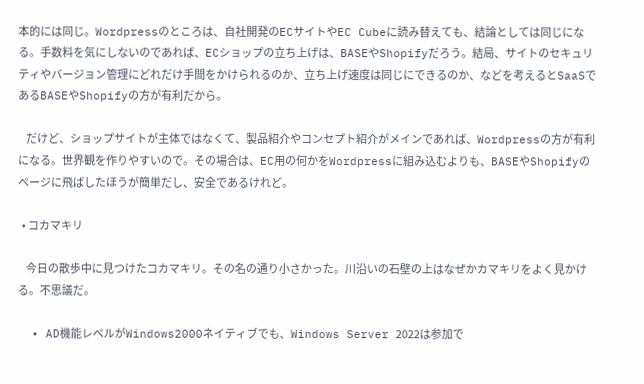本的には同じ。Wordpressのところは、自社開発のECサイトやEC Cubeに読み替えても、結論としては同じになる。手数料を気にしないのであれば、ECショップの立ち上げは、BASEやShopifyだろう。結局、サイトのセキュリティやバージョン管理にどれだけ手間をかけられるのか、立ち上げ速度は同じにできるのか、などを考えるとSaaSであるBASEやShopifyの方が有利だから。

    だけど、ショップサイトが主体ではなくて、製品紹介やコンセプト紹介がメインであれば、Wordpressの方が有利になる。世界観を作りやすいので。その場合は、EC用の何かをWordpressに組み込むよりも、BASEやShopifyのページに飛ばしたほうが簡単だし、安全であるけれど。

  • コカマキリ

    今日の散歩中に見つけたコカマキリ。その名の通り小さかった。川沿いの石壁の上はなぜかカマキリをよく見かける。不思議だ。

  • AD機能レベルがWindows2000ネイティブでも、Windows Server 2022は参加で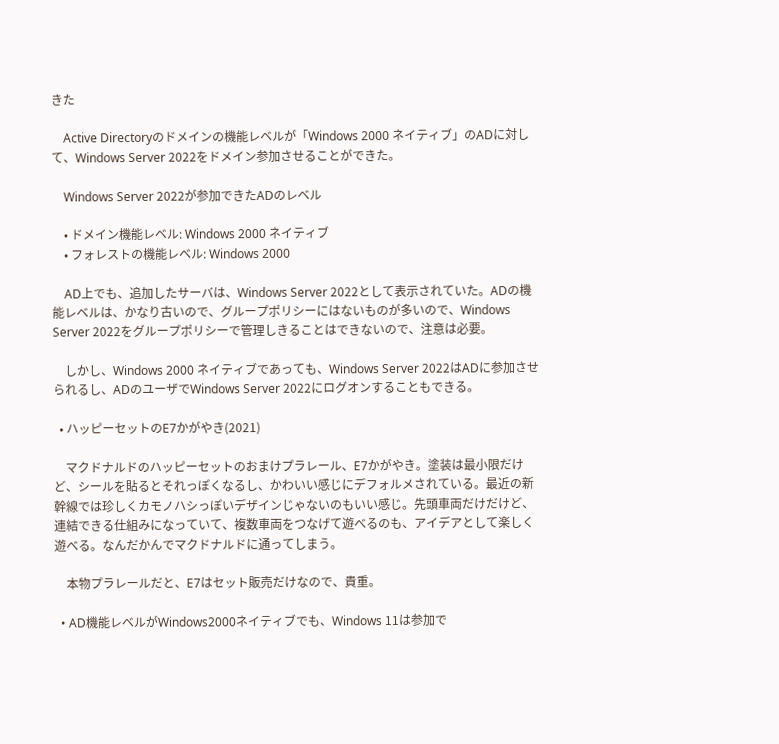きた

    Active Directoryのドメインの機能レベルが「Windows 2000 ネイティブ」のADに対して、Windows Server 2022をドメイン参加させることができた。

    Windows Server 2022が参加できたADのレベル

    • ドメイン機能レベル: Windows 2000 ネイティブ
    • フォレストの機能レベル: Windows 2000

    AD上でも、追加したサーバは、Windows Server 2022として表示されていた。ADの機能レベルは、かなり古いので、グループポリシーにはないものが多いので、Windows Server 2022をグループポリシーで管理しきることはできないので、注意は必要。

    しかし、Windows 2000 ネイティブであっても、Windows Server 2022はADに参加させられるし、ADのユーザでWindows Server 2022にログオンすることもできる。

  • ハッピーセットのE7かがやき(2021)

    マクドナルドのハッピーセットのおまけプラレール、E7かがやき。塗装は最小限だけど、シールを貼るとそれっぽくなるし、かわいい感じにデフォルメされている。最近の新幹線では珍しくカモノハシっぽいデザインじゃないのもいい感じ。先頭車両だけだけど、連結できる仕組みになっていて、複数車両をつなげて遊べるのも、アイデアとして楽しく遊べる。なんだかんでマクドナルドに通ってしまう。

    本物プラレールだと、E7はセット販売だけなので、貴重。

  • AD機能レベルがWindows2000ネイティブでも、Windows 11は参加で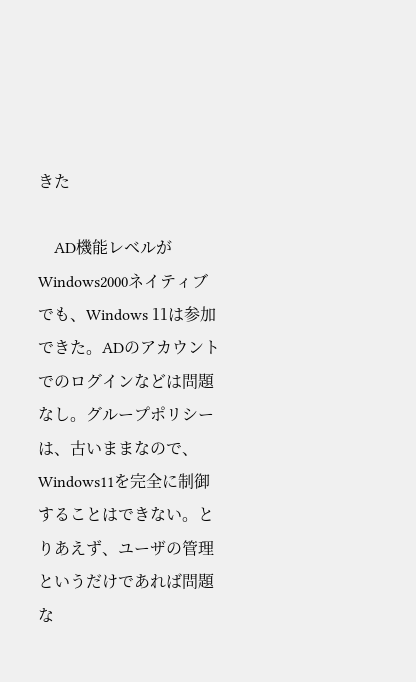きた

    AD機能レベルがWindows2000ネイティブでも、Windows 11は参加できた。ADのアカウントでのログインなどは問題なし。グループポリシーは、古いままなので、Windows11を完全に制御することはできない。とりあえず、ユーザの管理というだけであれば問題な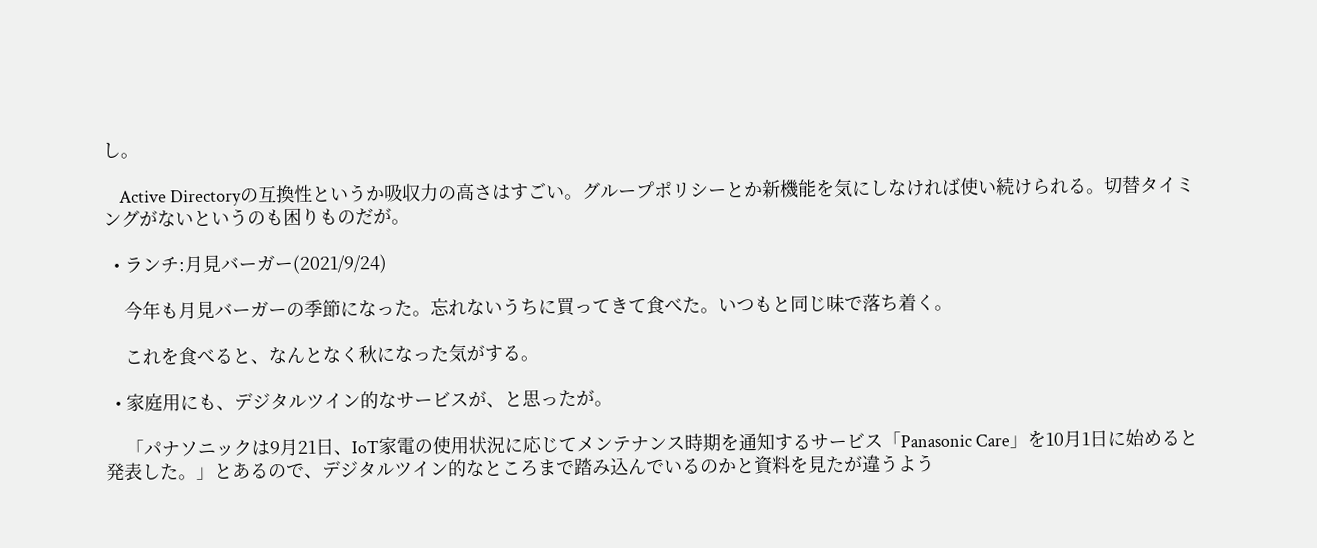し。

    Active Directoryの互換性というか吸収力の高さはすごい。グループポリシーとか新機能を気にしなければ使い続けられる。切替タイミングがないというのも困りものだが。

  • ランチ:月見バーガー(2021/9/24)

    今年も月見バーガーの季節になった。忘れないうちに買ってきて食べた。いつもと同じ味で落ち着く。

    これを食べると、なんとなく秋になった気がする。

  • 家庭用にも、デジタルツイン的なサービスが、と思ったが。

    「パナソニックは9月21日、IoT家電の使用状況に応じてメンテナンス時期を通知するサービス「Panasonic Care」を10月1日に始めると発表した。」とあるので、デジタルツイン的なところまで踏み込んでいるのかと資料を見たが違うよう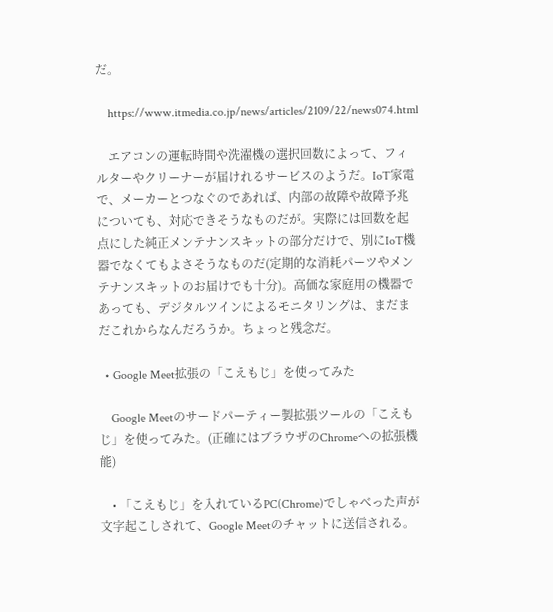だ。

    https://www.itmedia.co.jp/news/articles/2109/22/news074.html

    エアコンの運転時間や洗濯機の選択回数によって、フィルターやクリーナーが届けれるサービスのようだ。IoT家電で、メーカーとつなぐのであれば、内部の故障や故障予兆についても、対応できそうなものだが。実際には回数を起点にした純正メンテナンスキットの部分だけで、別にIoT機器でなくてもよさそうなものだ(定期的な消耗パーツやメンテナンスキットのお届けでも十分)。高価な家庭用の機器であっても、デジタルツインによるモニタリングは、まだまだこれからなんだろうか。ちょっと残念だ。

  • Google Meet拡張の「こえもじ」を使ってみた

    Google Meetのサードパーティー製拡張ツールの「こえもじ」を使ってみた。(正確にはブラウザのChromeへの拡張機能)

    • 「こえもじ」を入れているPC(Chrome)でしゃべった声が文字起こしされて、Google Meetのチャットに送信される。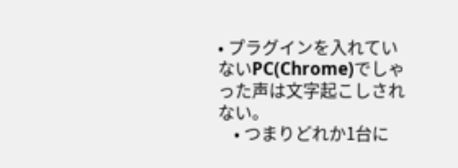• プラグインを入れていないPC(Chrome)でしゃった声は文字起こしされない。
    • つまりどれか1台に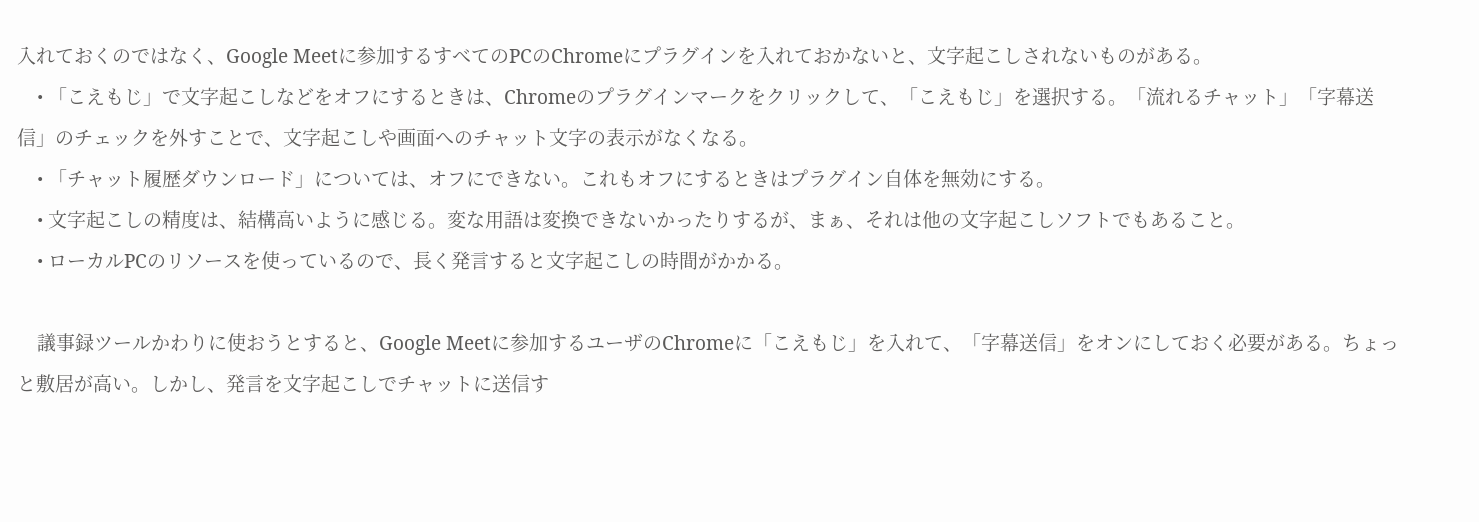入れておくのではなく、Google Meetに参加するすべてのPCのChromeにプラグインを入れておかないと、文字起こしされないものがある。
    • 「こえもじ」で文字起こしなどをオフにするときは、Chromeのプラグインマークをクリックして、「こえもじ」を選択する。「流れるチャット」「字幕送信」のチェックを外すことで、文字起こしや画面へのチャット文字の表示がなくなる。
    • 「チャット履歴ダウンロード」については、オフにできない。これもオフにするときはプラグイン自体を無効にする。
    • 文字起こしの精度は、結構高いように感じる。変な用語は変換できないかったりするが、まぁ、それは他の文字起こしソフトでもあること。
    • ローカルPCのリソースを使っているので、長く発言すると文字起こしの時間がかかる。

    議事録ツールかわりに使おうとすると、Google Meetに参加するユーザのChromeに「こえもじ」を入れて、「字幕送信」をオンにしておく必要がある。ちょっと敷居が高い。しかし、発言を文字起こしでチャットに送信す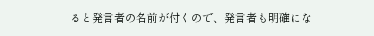ると発言者の名前が付くので、発言者も明確にな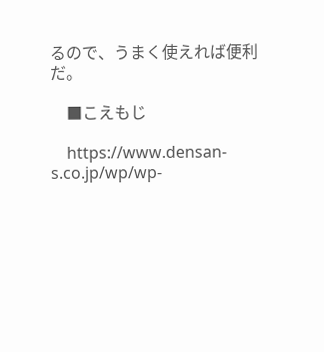るので、うまく使えれば便利だ。

    ■こえもじ

    https://www.densan-s.co.jp/wp/wp-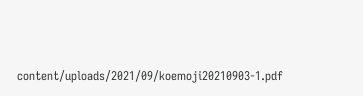content/uploads/2021/09/koemoji20210903-1.pdf